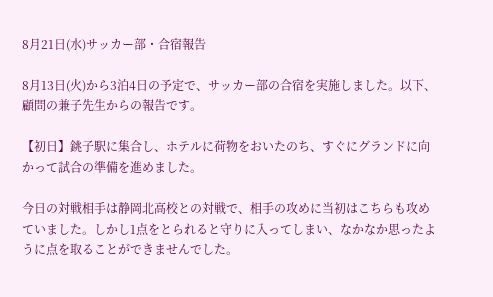8月21日(水)サッカー部・合宿報告

8月13日(火)から3泊4日の予定で、サッカー部の合宿を実施しました。以下、顧問の兼子先生からの報告です。

【初日】銚子駅に集合し、ホテルに荷物をおいたのち、すぐにグランドに向かって試合の準備を進めました。

今日の対戦相手は静岡北高校との対戦で、相手の攻めに当初はこちらも攻めていました。しかし1点をとられると守りに入ってしまい、なかなか思ったように点を取ることができませんでした。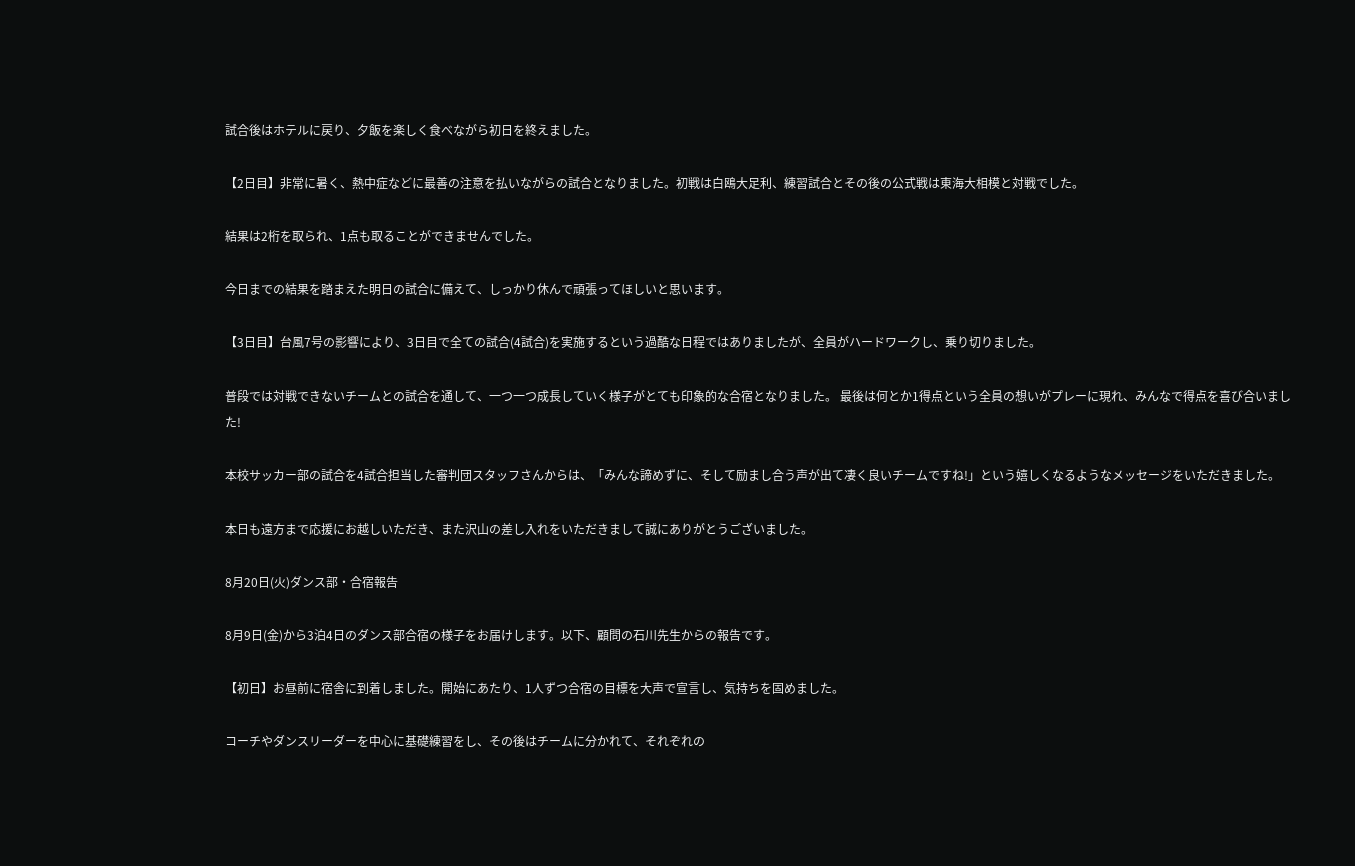試合後はホテルに戻り、夕飯を楽しく食べながら初日を終えました。

【2日目】非常に暑く、熱中症などに最善の注意を払いながらの試合となりました。初戦は白鴎大足利、練習試合とその後の公式戦は東海大相模と対戦でした。

結果は2桁を取られ、1点も取ることができませんでした。

今日までの結果を踏まえた明日の試合に備えて、しっかり休んで頑張ってほしいと思います。

【3日目】台風7号の影響により、3日目で全ての試合(4試合)を実施するという過酷な日程ではありましたが、全員がハードワークし、乗り切りました。

普段では対戦できないチームとの試合を通して、一つ一つ成長していく様子がとても印象的な合宿となりました。 最後は何とか1得点という全員の想いがプレーに現れ、みんなで得点を喜び合いました!

本校サッカー部の試合を4試合担当した審判団スタッフさんからは、「みんな諦めずに、そして励まし合う声が出て凄く良いチームですね!」という嬉しくなるようなメッセージをいただきました。

本日も遠方まで応援にお越しいただき、また沢山の差し入れをいただきまして誠にありがとうございました。

8月20日(火)ダンス部・合宿報告

8月9日(金)から3泊4日のダンス部合宿の様子をお届けします。以下、顧問の石川先生からの報告です。

【初日】お昼前に宿舎に到着しました。開始にあたり、1人ずつ合宿の目標を大声で宣言し、気持ちを固めました。

コーチやダンスリーダーを中心に基礎練習をし、その後はチームに分かれて、それぞれの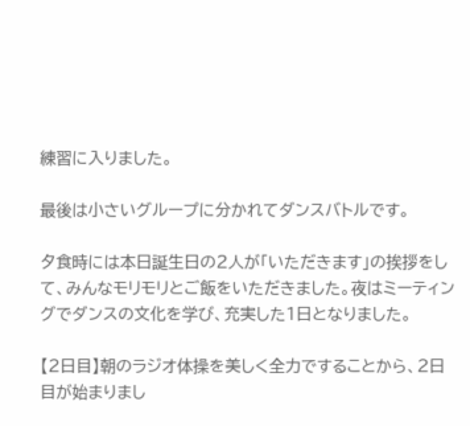練習に入りました。

最後は小さいグループに分かれてダンスバトルです。

夕食時には本日誕生日の2人が「いただきます」の挨拶をして、みんなモリモリとご飯をいただきました。夜はミーティングでダンスの文化を学び、充実した1日となりました。

【2日目】朝のラジオ体操を美しく全力ですることから、2日目が始まりまし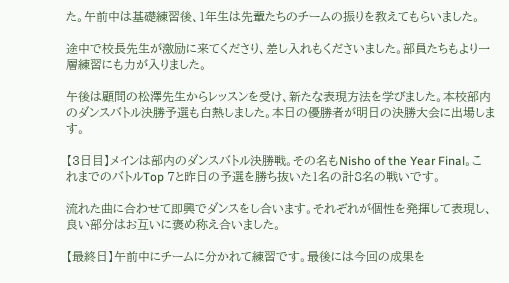た。午前中は基礎練習後、1年生は先輩たちのチームの振りを教えてもらいました。

途中で校長先生が激励に来てくださり、差し入れもくださいました。部員たちもより一層練習にも力が入りました。

午後は顧問の松澤先生からレッスンを受け、新たな表現方法を学びました。本校部内のダンスバトル決勝予選も白熱しました。本日の優勝者が明日の決勝大会に出場します。

【3日目】メインは部内のダンスバトル決勝戦。その名もNisho of the Year Final。これまでのバトルTop 7と昨日の予選を勝ち抜いた1名の計8名の戦いです。

流れた曲に合わせて即興でダンスをし合います。それぞれが個性を発揮して表現し、良い部分はお互いに褒め称え合いました。

【最終日】午前中にチームに分かれて練習です。最後には今回の成果を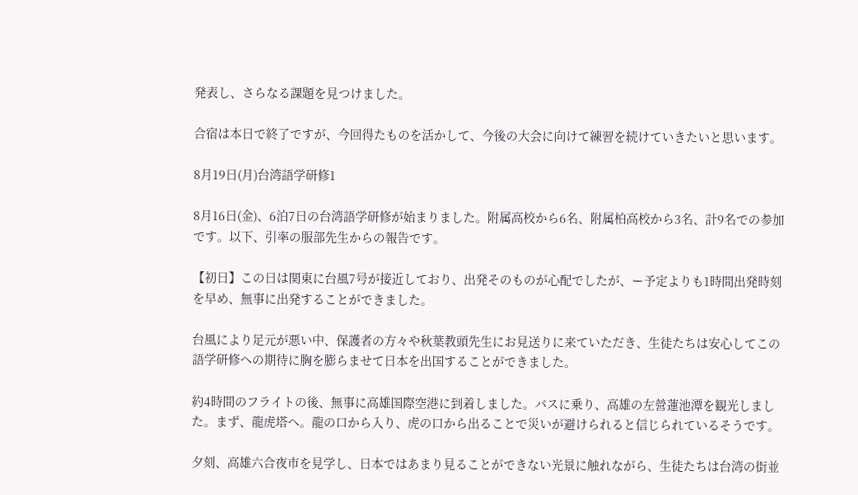発表し、さらなる課題を見つけました。

合宿は本日で終了ですが、今回得たものを活かして、今後の大会に向けて練習を続けていきたいと思います。

8月19日(月)台湾語学研修1

8月16日(金)、6泊7日の台湾語学研修が始まりました。附属高校から6名、附属柏高校から3名、計9名での参加です。以下、引率の服部先生からの報告です。

【初日】この日は関東に台風7号が接近しており、出発そのものが心配でしたが、ー予定よりも1時間出発時刻を早め、無事に出発することができました。

台風により足元が悪い中、保護者の方々や秋葉教頭先生にお見送りに来ていただき、生徒たちは安心してこの語学研修への期待に胸を膨らませて日本を出国することができました。

約4時間のフライトの後、無事に高雄国際空港に到着しました。バスに乗り、高雄の左營蓮池潭を観光しました。まず、龍虎塔へ。龍の口から入り、虎の口から出ることで災いが避けられると信じられているそうです。

夕刻、高雄六合夜市を見学し、日本ではあまり見ることができない光景に触れながら、生徒たちは台湾の街並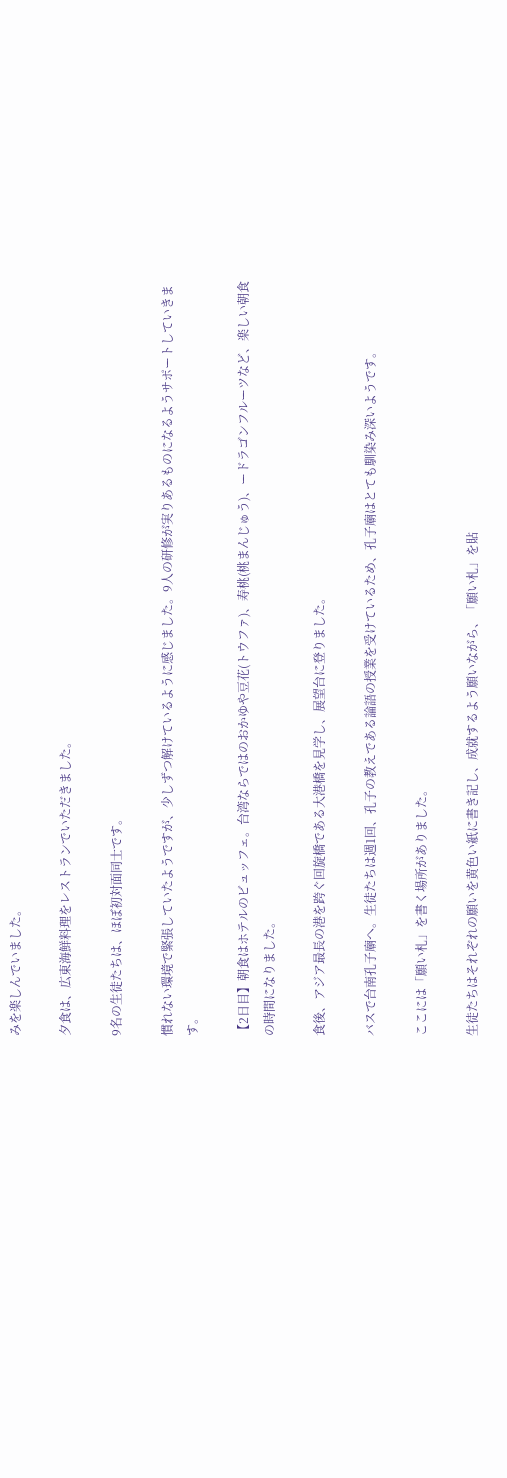みを楽しんでいました。

夕食は、広東海鮮料理をレストランでいただきました。

9名の生徒たちは、ほぼ初対面同士です。

慣れない環境で緊張していたようですが、少しずつ解けているように感じました。9人の研修が実りあるものになるようサポートしていきます。

【2日目】朝食はホテルのビュッフェ。台湾ならではのおかゆや豆花(トウファ)、寿桃(桃まんじゅう)、ードラゴンフルーツなど、楽しい朝食の時間になりました。

食後、アジア最長の港を跨ぐ回旋橋である大港橋を見学し、展望台に登りました。

バスで台南孔子廟へ。生徒たちは週1回、孔子の教えである論語の授業を受けているため、孔子廟はとても馴染み深いようです。

ここには「願い札」を書く場所がありました。

生徒たちはそれぞれの願いを黄色い紙に書き記し、成就するよう願いながら、「願い札」を貼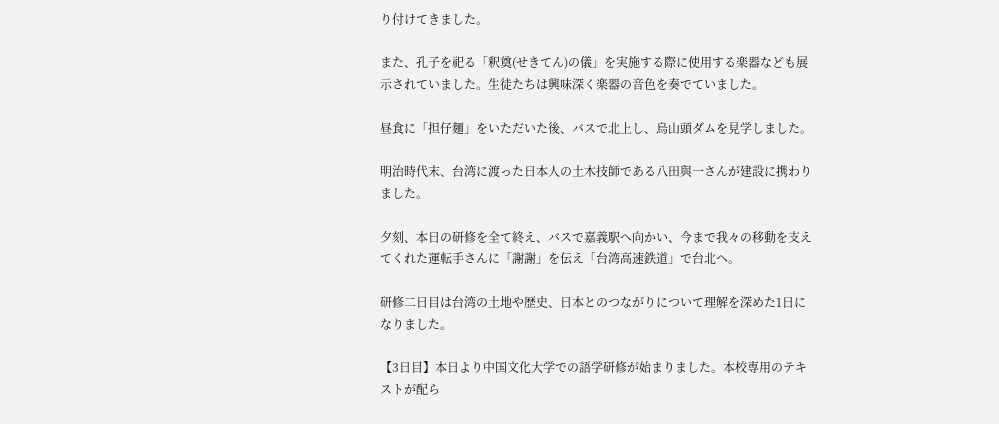り付けてきました。

また、孔子を祀る「釈奠(せきてん)の儀」を実施する際に使用する楽器なども展示されていました。生徒たちは興味深く楽器の音色を奏でていました。

昼食に「担仔麺」をいただいた後、バスで北上し、烏山頭ダムを見学しました。

明治時代末、台湾に渡った日本人の土木技師である八田與一さんが建設に携わりました。

夕刻、本日の研修を全て終え、バスで嘉義駅へ向かい、今まで我々の移動を支えてくれた運転手さんに「謝謝」を伝え「台湾高速鉄道」で台北へ。

研修二日目は台湾の土地や歴史、日本とのつながりについて理解を深めた1日になりました。

【3日目】本日より中国文化大学での語学研修が始まりました。本校専用のテキストが配ら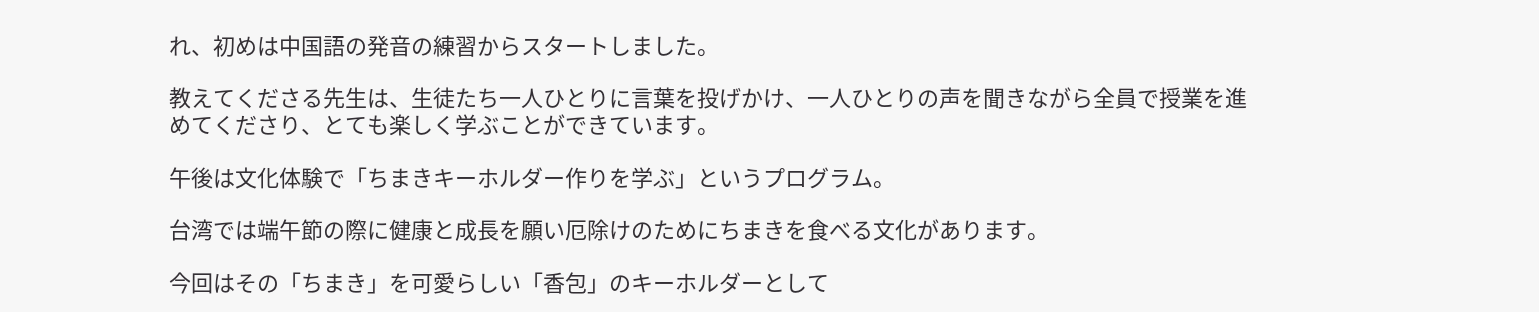れ、初めは中国語の発音の練習からスタートしました。

教えてくださる先生は、生徒たち一人ひとりに言葉を投げかけ、一人ひとりの声を聞きながら全員で授業を進めてくださり、とても楽しく学ぶことができています。

午後は文化体験で「ちまきキーホルダー作りを学ぶ」というプログラム。

台湾では端午節の際に健康と成長を願い厄除けのためにちまきを食べる文化があります。

今回はその「ちまき」を可愛らしい「香包」のキーホルダーとして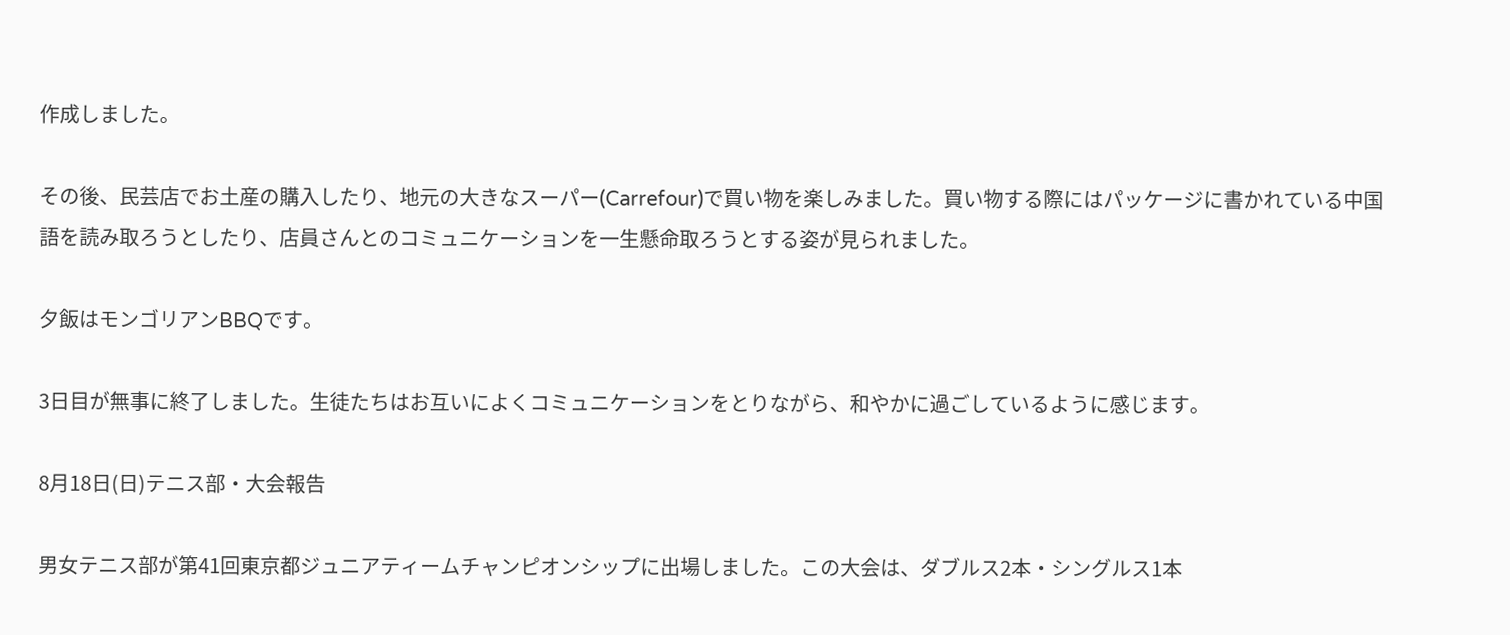作成しました。

その後、民芸店でお土産の購入したり、地元の大きなスーパー(Carrefour)で買い物を楽しみました。買い物する際にはパッケージに書かれている中国語を読み取ろうとしたり、店員さんとのコミュニケーションを一生懸命取ろうとする姿が見られました。

夕飯はモンゴリアンBBQです。

3日目が無事に終了しました。生徒たちはお互いによくコミュニケーションをとりながら、和やかに過ごしているように感じます。

8月18日(日)テニス部・大会報告

男女テニス部が第41回東京都ジュニアティームチャンピオンシップに出場しました。この大会は、ダブルス2本・シングルス1本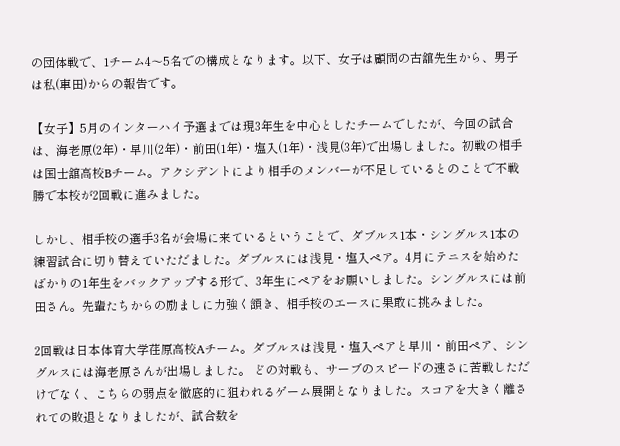の団体戦で、1チーム4〜5名での構成となります。以下、女子は顧問の古舘先生から、男子は私(車田)からの報告です。

【女子】5月のインターハイ予選までは現3年生を中心としたチームでしたが、今回の試合は、海老原(2年)・早川(2年)・前田(1年)・塩入(1年)・浅見(3年)で出場しました。初戦の相手は国士舘高校Bチーム。アクシデントにより相手のメンバーが不足しているとのことで不戦勝で本校が2回戦に進みました。

しかし、相手校の選手3名が会場に来ているということで、ダブルス1本・シングルス1本の練習試合に切り替えていただました。ダブルスには浅見・塩入ペア。4月にテニスを始めたばかりの1年生をバックアップする形で、3年生にペアをお願いしました。シングルスには前田さん。先輩たちからの励ましに力強く頷き、相手校のエースに果敢に挑みました。

2回戦は日本体育大学荏原高校Aチーム。ダブルスは浅見・塩入ペアと早川・前田ペア、シングルスには海老原さんが出場しました。 どの対戦も、サーブのスピードの速さに苦戦しただけでなく、こちらの弱点を徹底的に狙われるゲーム展開となりました。スコアを大きく離されての敗退となりましたが、試合数を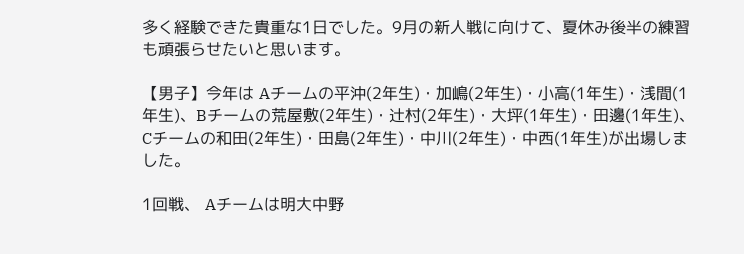多く経験できた貴重な1日でした。9月の新人戦に向けて、夏休み後半の練習も頑張らせたいと思います。

【男子】今年は Aチームの平沖(2年生)・加嶋(2年生)・小高(1年生)・浅間(1年生)、Bチームの荒屋敷(2年生)・辻村(2年生)・大坪(1年生)・田邊(1年生)、Cチームの和田(2年生)・田島(2年生)・中川(2年生)・中西(1年生)が出場しました。

1回戦、 Aチームは明大中野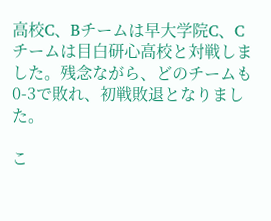高校C、Bチームは早大学院C、Cチームは目白研心高校と対戦しました。残念ながら、どのチームも0-3で敗れ、初戦敗退となりました。

こ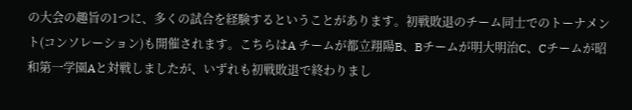の大会の趣旨の1つに、多くの試合を経験するということがあります。初戦敗退のチーム同士でのトーナメント(コンソレーション)も開催されます。こちらはA チームが都立翔陽B、Bチームが明大明治C、Cチームが昭和第一学園Aと対戦しましたが、いずれも初戦敗退で終わりまし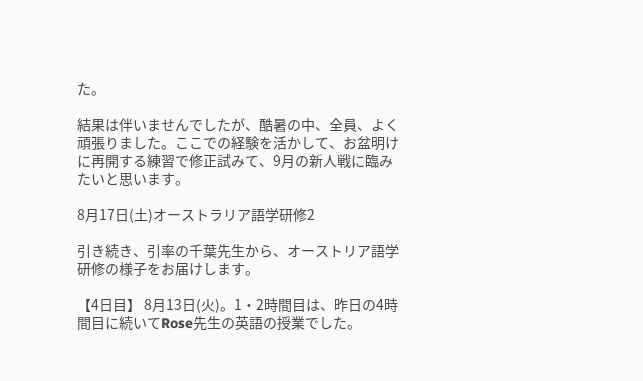た。

結果は伴いませんでしたが、酷暑の中、全員、よく頑張りました。ここでの経験を活かして、お盆明けに再開する練習で修正試みて、9月の新人戦に臨みたいと思います。

8月17日(土)オーストラリア語学研修2

引き続き、引率の千葉先生から、オーストリア語学研修の様子をお届けします。

【4日目】 8月13日(火)。1・2時間目は、昨日の4時間目に続いてRose先生の英語の授業でした。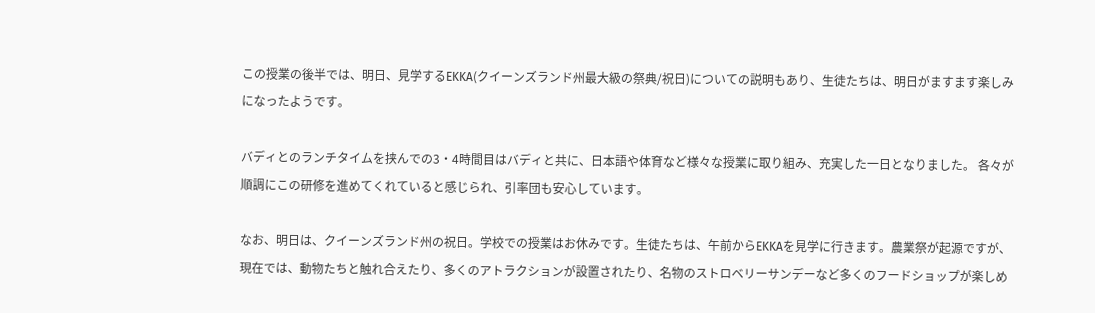この授業の後半では、明日、見学するEKKA(クイーンズランド州最大級の祭典/祝日)についての説明もあり、生徒たちは、明日がますます楽しみになったようです。

バディとのランチタイムを挟んでの3・4時間目はバディと共に、日本語や体育など様々な授業に取り組み、充実した一日となりました。 各々が順調にこの研修を進めてくれていると感じられ、引率団も安心しています。

なお、明日は、クイーンズランド州の祝日。学校での授業はお休みです。生徒たちは、午前からEKKAを見学に行きます。農業祭が起源ですが、現在では、動物たちと触れ合えたり、多くのアトラクションが設置されたり、名物のストロベリーサンデーなど多くのフードショップが楽しめ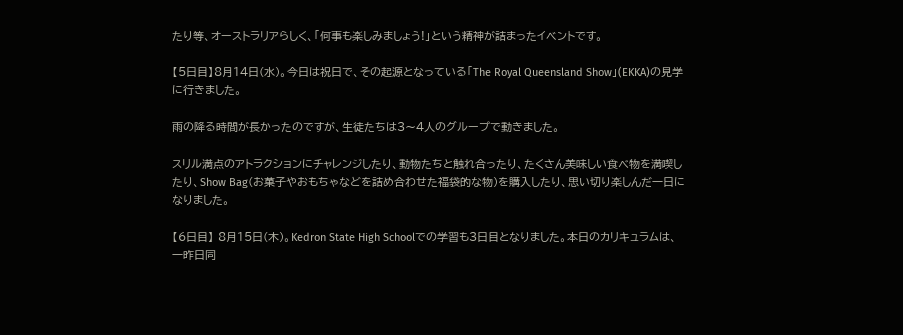たり等、オーストラリアらしく、「何事も楽しみましょう!」という精神が詰まったイベントです。

【5日目】8月14日(水)。今日は祝日で、その起源となっている「The Royal Queensland Show」(EKKA)の見学に行きました。

雨の降る時間が長かったのですが、生徒たちは3〜4人のグループで動きました。

スリル満点のアトラクションにチャレンジしたり、動物たちと触れ合ったり、たくさん美味しい食べ物を満喫したり、Show Bag(お菓子やおもちゃなどを詰め合わせた福袋的な物)を購入したり、思い切り楽しんだ一日になりました。

【6日目】 8月15日(木)。Kedron State High Schoolでの学習も3日目となりました。本日のカリキュラムは、一昨日同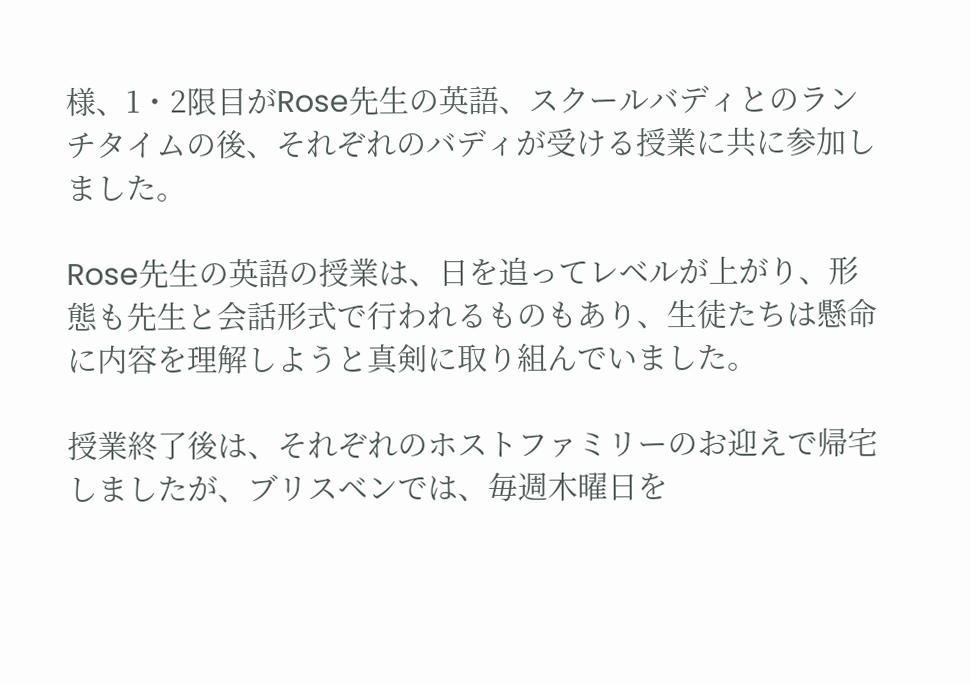様、1・2限目がRose先生の英語、スクールバディとのランチタイムの後、それぞれのバディが受ける授業に共に参加しました。

Rose先生の英語の授業は、日を追ってレベルが上がり、形態も先生と会話形式で行われるものもあり、生徒たちは懸命に内容を理解しようと真剣に取り組んでいました。

授業終了後は、それぞれのホストファミリーのお迎えで帰宅しましたが、ブリスベンでは、毎週木曜日を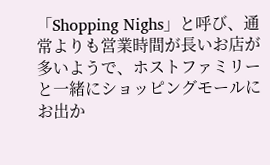「Shopping Nighs」と呼び、通常よりも営業時間が長いお店が多いようで、ホストファミリーと一緒にショッピングモールにお出か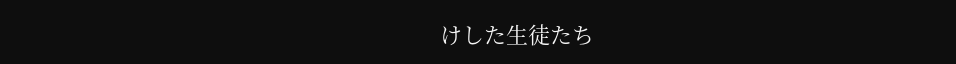けした生徒たち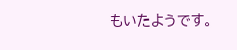もいたようです。